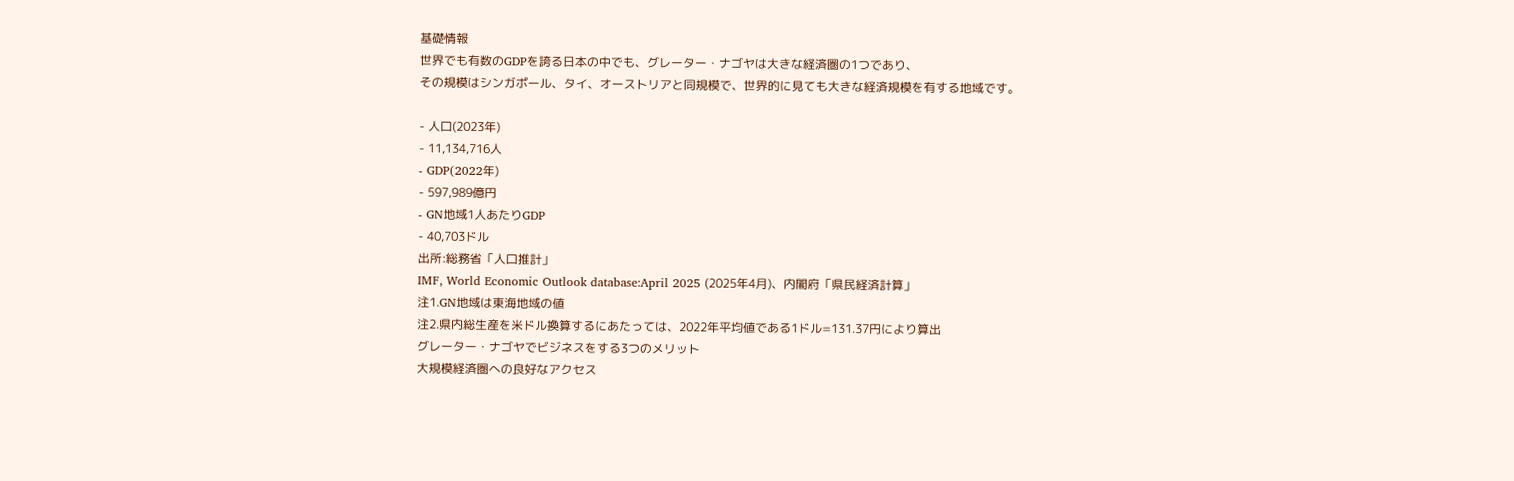基礎情報
世界でも有数のGDPを誇る日本の中でも、グレーター・ナゴヤは大きな経済圏の1つであり、
その規模はシンガポール、タイ、オーストリアと同規模で、世界的に見ても大きな経済規模を有する地域です。

- 人口(2023年)
- 11,134,716人
- GDP(2022年)
- 597,989億円
- GN地域1人あたりGDP
- 40,703ドル
出所:総務省「人口推計」
IMF, World Economic Outlook database:April 2025 (2025年4月)、内閣府「県民経済計算」
注1.GN地域は東海地域の値
注2.県内総生産を米ドル換算するにあたっては、2022年平均値である1ドル=131.37円により算出
グレーター・ナゴヤでビジネスをする3つのメリット
大規模経済圏への良好なアクセス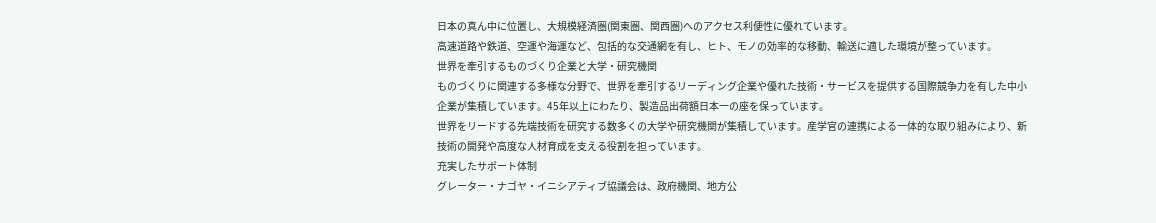日本の真ん中に位置し、大規模経済圏(関東圏、関西圏)へのアクセス利便性に優れています。
高速道路や鉄道、空運や海運など、包括的な交通網を有し、ヒト、モノの効率的な移動、輸送に適した環境が整っています。
世界を牽引するものづくり企業と大学・研究機関
ものづくりに関連する多様な分野で、世界を牽引するリーディング企業や優れた技術・サービスを提供する国際競争力を有した中小企業が集積しています。45年以上にわたり、製造品出荷額日本一の座を保っています。
世界をリードする先端技術を研究する数多くの大学や研究機関が集積しています。産学官の連携による一体的な取り組みにより、新技術の開発や高度な人材育成を支える役割を担っています。
充実したサポート体制
グレーター・ナゴヤ・イニシアティブ協議会は、政府機関、地方公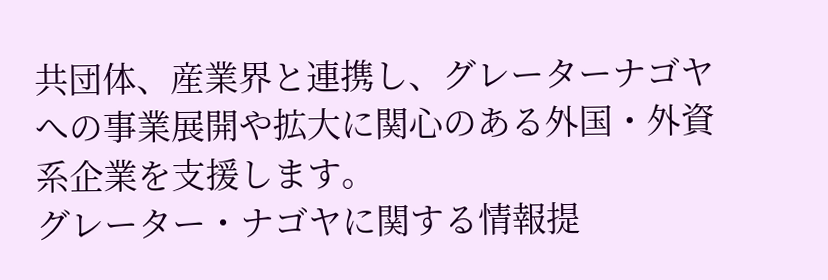共団体、産業界と連携し、グレーターナゴヤへの事業展開や拡大に関心のある外国・外資系企業を支援します。
グレーター・ナゴヤに関する情報提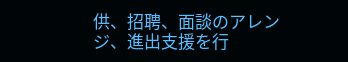供、招聘、面談のアレンジ、進出支援を行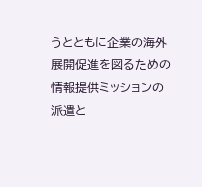うとともに企業の海外展開促進を図るための情報提供ミッションの派遣と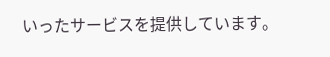いったサービスを提供しています。